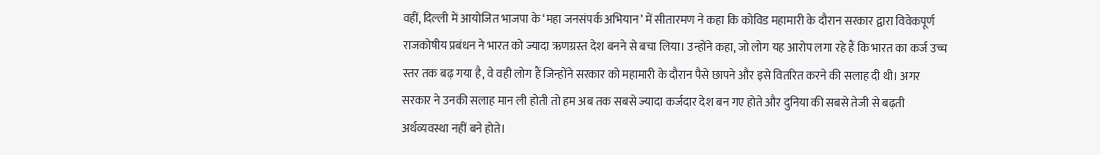वहीं, दिल्ली में आयोजित भाजपा के ‘महा जनसंपर्क अभियान’ में सीतारमण ने कहा कि कोविड महामारी के दौरान सरकार द्वारा विवेकपूर्ण राजकोषीय प्रबंधन ने भारत को ज्यादा ऋणग्रस्त देश बनने से बचा लिया। उन्होंने कहा, जो लोग यह आरोप लगा रहे हैं कि भारत का कर्ज उच्च स्तर तक बढ़ गया है, वे वही लोग हैं जिन्होंने सरकार को महामारी के दौरान पैसे छापने और इसे वितरित करने की सलाह दी थी। अगर सरकार ने उनकी सलाह मान ली होती तो हम अब तक सबसे ज्यादा कर्जदार देश बन गए होते और दुनिया की सबसे तेजी से बढ़ती अर्थव्यवस्था नहीं बने होते।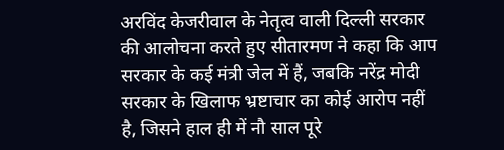अरविंद केजरीवाल के नेतृत्व वाली दिल्ली सरकार की आलोचना करते हुए सीतारमण ने कहा कि आप सरकार के कई मंत्री जेल में हैं, जबकि नरेंद्र मोदी सरकार के खिलाफ भ्रष्टाचार का कोई आरोप नहीं है, जिसने हाल ही में नौ साल पूरे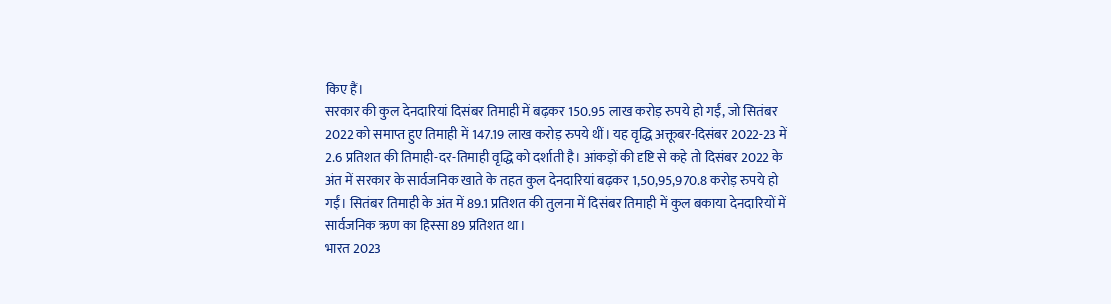किए हैं।
सरकार की कुल देनदारियां दिसंबर तिमाही में बढ़कर 150.95 लाख करोड़ रुपये हो गईं, जो सितंबर 2022 को समाप्त हुए तिमाही में 147.19 लाख करोड़ रुपये थीं। यह वृद्धि अक्तूबर-दिसंबर 2022-23 में 2.6 प्रतिशत की तिमाही-दर-तिमाही वृद्धि को दर्शाती है। आंकड़ों की दृष्टि से कहे तो दिसंबर 2022 के अंत में सरकार के सार्वजनिक खाते के तहत कुल देनदारियां बढ़कर 1,50,95,970.8 करोड़ रुपये हो गईं। सितंबर तिमाही के अंत में 89.1 प्रतिशत की तुलना में दिसंबर तिमाही में कुल बकाया देनदारियों में सार्वजनिक ऋण का हिस्सा 89 प्रतिशत था।
भारत 2023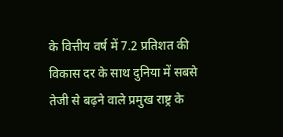के वित्तीय वर्ष में 7.2 प्रतिशत की विकास दर के साथ दुनिया में सबसे तेजी से बढ़ने वाले प्रमुख राष्ट्र के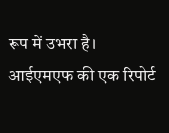रूप में उभरा है। आईएमएफ की एक रिपोर्ट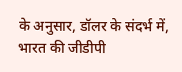के अनुसार, डॉलर के संदर्भ में, भारत की जीडीपी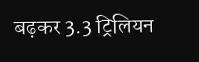बढ़कर 3.3 ट्रिलियन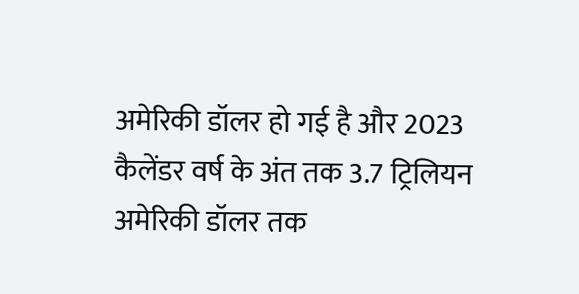अमेरिकी डॉलर हो गई है और 2023 कैलेंडर वर्ष के अंत तक 3.7 ट्रिलियन अमेरिकी डॉलर तक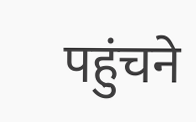पहुंचने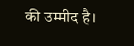की उम्मीद है।